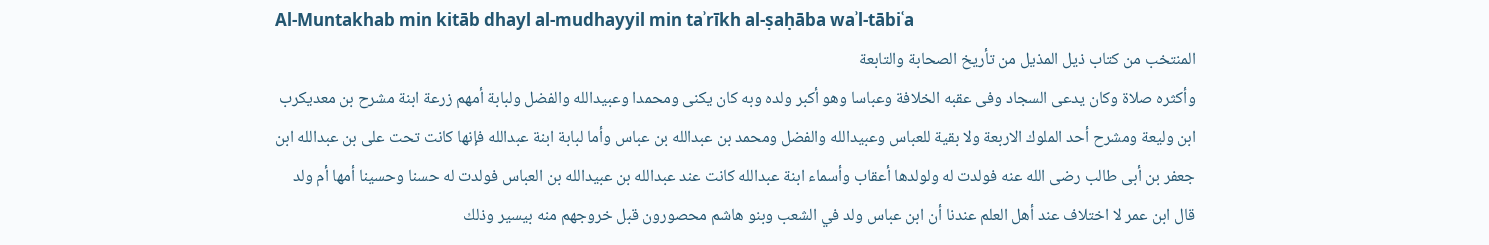Al-Muntakhab min kitāb dhayl al-mudhayyil min taʾrīkh al-ṣaḥāba waʾl-tābiʿa
المنتخب من كتاب ذيل المذيل من تأريخ الصحابة والتابعة
وأكثره صلاة وكان يدعى السجاد وفى عقبه الخلافة وعباسا وهو أكبر ولده وبه كان يكنى ومحمدا وعبيدالله والفضل ولبابة أمهم زرعة ابنة مشرح بن معديكرب ابن وليعة ومشرح أحد الملوك الاربعة ولا بقية للعباس وعبيدالله والفضل ومحمد بن عبدالله بن عباس وأما لبابة ابنة عبدالله فإنها كانت تحت على بن عبدالله ابن جعفر بن أبى طالب رضى الله عنه فولدت له ولولدها أعقاب وأسماء ابنة عبدالله كانت عند عبدالله بن عبيدالله بن العباس فولدت له حسنا وحسينا أمها أم ولد قال ابن عمر لا اختلاف عند أهل العلم عندنا أن ابن عباس ولد في الشعب وبنو هاشم محصورون قبل خروجهم منه بيسير وذلك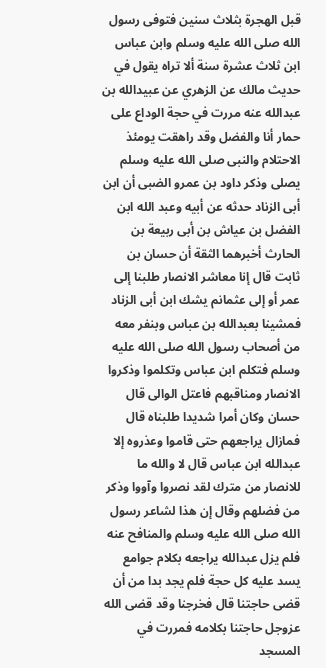قبل الهجرة بثلاث سنين فتوفى رسول الله صلى الله عليه وسلم وابن عباس ابن ثلاث عشرة سنة ألا تراه يقول في حديث مالك عن الزهري عن عبيدالله بن عبدالله عنه مررت في حجة الوداع على حمار أنا والفضل وقد راهقت يومئذ الاحتلام والنبى صلى الله عليه وسلم يصلى وذكر داود بن عمرو الضبى أن ابن أبى الزناد حدثه عن أبيه وعبد الله ابن الفضل بن عياش بن أبى ربيعة بن الحارث أخبرهما الثقة أن حسان بن ثابت قال إنا معاشر الانصار طلبنا إلى عمر أو إلى عثمانم يشك ابن أبى الزناد فمشينا بعبدالله بن عباس وبنفر معه من أصحاب رسول الله صلى الله عليه وسلم فتكلم ابن عباس وتكلموا وذكروا الانصار ومناقبهم فاعتل الوالى قال حسان وكان أمرا شديدا طلبناه قال فمازال يراجعهم حتى قاموا وعذروه إلا عبدالله ابن عباس قال لا والله ما للانصار من مترك لقد نصروا وآووا وذكر من فضلهم وقال إن هذا لشاعر رسول الله صلى الله عليه وسلم والمنافح عنه فلم يزل عبدالله يراجعه بكلام جوامع يسد عليه كل حجة فلم يجد بدا من أن قضى حاجتنا قال فخرجنا وقد قضى الله عزوجل حاجتنا بكلامه فمررت في المسجد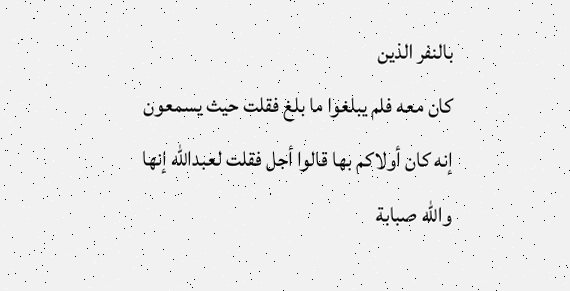بالنفر الذين
كان معه فلم يبلغوا ما بلغ فقلت حيث يسمعون إنه كان أولاكم بها قالوا أجل فقلت لعبدالله إنها والله صبابة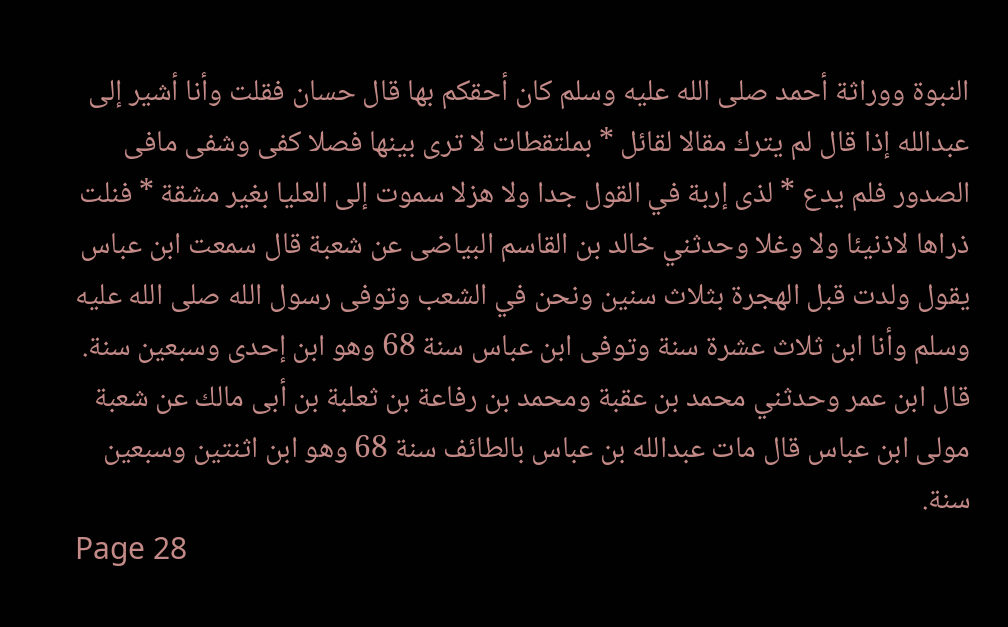النبوة ووراثة أحمد صلى الله عليه وسلم كان أحقكم بها قال حسان فقلت وأنا أشير إلى عبدالله إذا قال لم يترك مقالا لقائل * بملتقطات لا ترى بينها فصلا كفى وشفى مافى الصدور فلم يدع * لذى إربة في القول جدا ولا هزلا سموت إلى العليا بغير مشقة * فنلت ذراها لاذنيئا ولا وغلا وحدثني خالد بن القاسم البياضى عن شعبة قال سمعت ابن عباس يقول ولدت قبل الهجرة بثلاث سنين ونحن في الشعب وتوفى رسول الله صلى الله عليه وسلم وأنا ابن ثلاث عشرة سنة وتوفى ابن عباس سنة 68 وهو ابن إحدى وسبعين سنة.
قال ابن عمر وحدثني محمد بن عقبة ومحمد بن رفاعة بن ثعلبة بن أبى مالك عن شعبة مولى ابن عباس قال مات عبدالله بن عباس بالطائف سنة 68 وهو ابن اثنتين وسبعين سنة.
Page 28